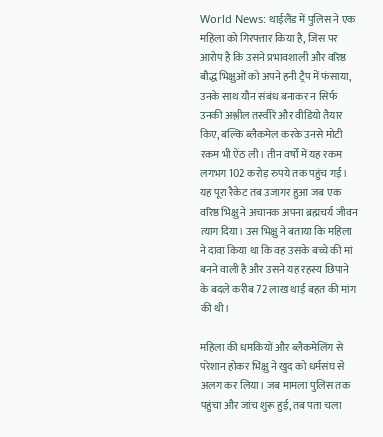World News: थाईलैंड में पुलिस ने एक महिला को गिरफ्तार किया है, जिस पर आरोप है कि उसने प्रभावशाली और वरिष्ठ बौद्ध भिक्षुओं को अपने हनी ट्रैप में फंसाया, उनके साथ यौन संबंध बनाकर न सिर्फ उनकी अश्लील तस्वीरें और वीडियो तैयार किए, बल्कि ब्लैकमेल करके उनसे मोटी रकम भी ऐंठ ली। तीन वर्षों में यह रकम लगभग 102 करोड़ रुपये तक पहुंच गई। यह पूरा रैकेट तब उजागर हुआ जब एक वरिष्ठ भिक्षु ने अचानक अपना ब्रह्मचर्य जीवन त्याग दिया। उस भिक्षु ने बताया कि महिला ने दावा किया था कि वह उसके बच्चे की मां बनने वाली है और उसने यह रहस्य छिपाने के बदले करीब 72 लाख थाई बहत की मांग की थी।

महिला की धमकियों और ब्लैकमेलिंग से परेशान होकर भिक्षु ने खुद को धर्मसंघ से अलग कर लिया। जब मामला पुलिस तक पहुंचा और जांच शुरू हुई, तब पता चला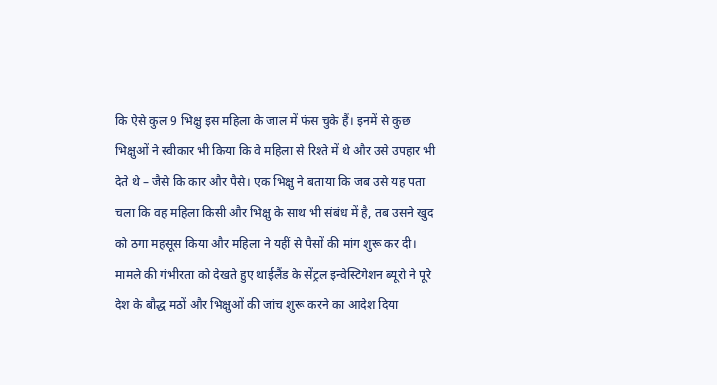कि ऐसे कुल 9 भिक्षु इस महिला के जाल में फंस चुके हैं। इनमें से कुछ भिक्षुओं ने स्वीकार भी किया कि वे महिला से रिश्ते में थे और उसे उपहार भी देते थे – जैसे कि कार और पैसे। एक भिक्षु ने बताया कि जब उसे यह पता चला कि वह महिला किसी और भिक्षु के साथ भी संबंध में है, तब उसने खुद को ठगा महसूस किया और महिला ने यहीं से पैसों की मांग शुरू कर दी। मामले की गंभीरता को देखते हुए थाईलैंड के सेंट्रल इन्वेस्टिगेशन ब्यूरो ने पूरे देश के बौद्ध मठों और भिक्षुओं की जांच शुरू करने का आदेश दिया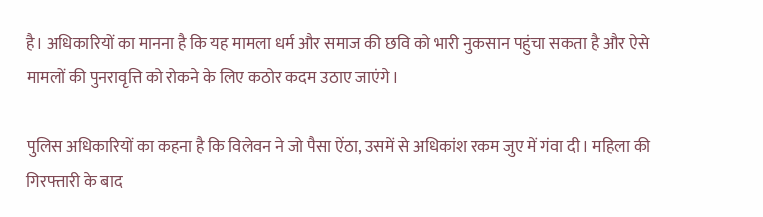है। अधिकारियों का मानना है कि यह मामला धर्म और समाज की छवि को भारी नुकसान पहुंचा सकता है और ऐसे मामलों की पुनरावृत्ति को रोकने के लिए कठोर कदम उठाए जाएंगे।

पुलिस अधिकारियों का कहना है कि विलेवन ने जो पैसा ऐंठा, उसमें से अधिकांश रकम जुए में गंवा दी। महिला की गिरफ्तारी के बाद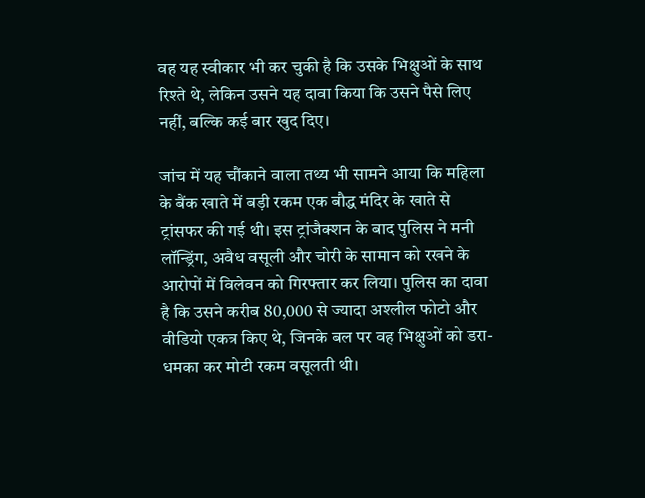वह यह स्वीकार भी कर चुकी है कि उसके भिक्षुओं के साथ रिश्ते थे, लेकिन उसने यह दावा किया कि उसने पैसे लिए नहीं, बल्कि कई बार खुद दिए।

जांच में यह चौंकाने वाला तथ्य भी सामने आया कि महिला के बैंक खाते में बड़ी रकम एक बौद्ध मंदिर के खाते से ट्रांसफर की गई थी। इस ट्रांजैक्शन के बाद पुलिस ने मनी लॉन्ड्रिंग, अवैध वसूली और चोरी के सामान को रखने के आरोपों में विलेवन को गिरफ्तार कर लिया। पुलिस का दावा है कि उसने करीब 80,000 से ज्यादा अश्लील फोटो और वीडियो एकत्र किए थे, जिनके बल पर वह भिक्षुओं को डरा-धमका कर मोटी रकम वसूलती थी।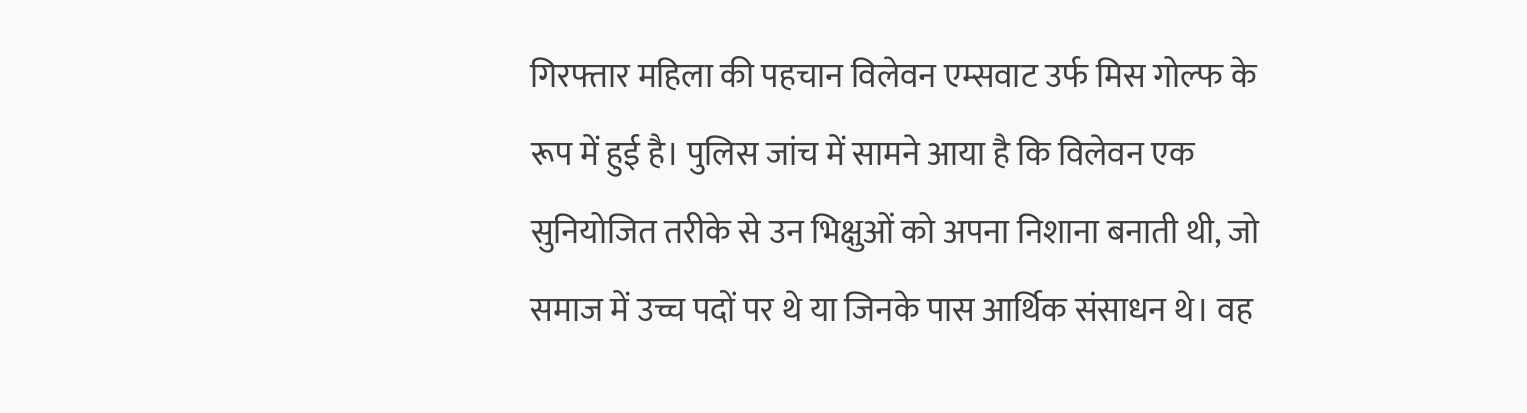गिरफ्तार महिला की पहचान विलेवन एम्सवाट उर्फ मिस गोल्फ के रूप में हुई है। पुलिस जांच में सामने आया है कि विलेवन एक सुनियोजित तरीके से उन भिक्षुओं को अपना निशाना बनाती थी, जो समाज में उच्च पदों पर थे या जिनके पास आर्थिक संसाधन थे। वह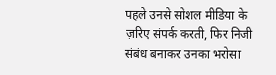पहले उनसे सोशल मीडिया के ज़रिए संपर्क करती, फिर निजी संबंध बनाकर उनका भरोसा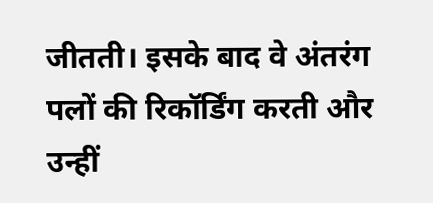जीतती। इसके बाद वे अंतरंग पलों की रिकॉर्डिंग करती और उन्हीं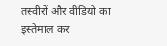तस्वीरों और वीडियो का इस्तेमाल कर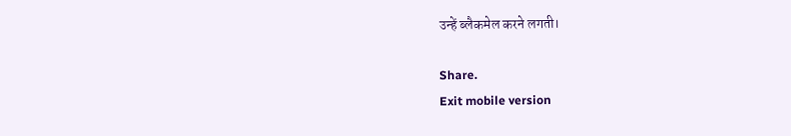उन्हें ब्लैकमेल करने लगती।

Share.
Exit mobile version